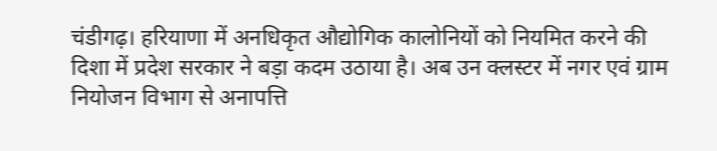चंडीगढ़। हरियाणा में अनधिकृत औद्योगिक कालोनियों को नियमित करने की दिशा में प्रदेश सरकार ने बड़ा कदम उठाया है। अब उन क्लस्टर में नगर एवं ग्राम नियोजन विभाग से अनापत्ति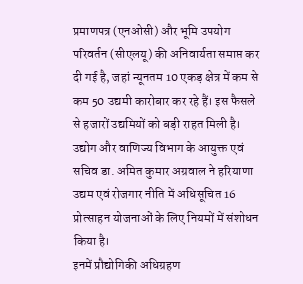प्रमाणपत्र (एनओसी) और भूमि उपयोग परिवर्तन (सीएलयू) की अनिवार्यता समाप्त कर दी गई है, जहां न्यूनतम 10 एकड़ क्षेत्र में कम से कम 50 उद्यमी कारोबार कर रहे हैं। इस फैसले से हजारों उद्यमियों को बड़ी राहत मिली है।
उद्योग और वाणिज्य विभाग के आयुक्त एवं सचिव डा. अमित कुमार अग्रवाल ने हरियाणा उद्यम एवं रोजगार नीति में अधिसूचित 16 प्रोत्साहन योजनाओं के लिए नियमों में संशोधन किया है।
इनमें प्रौद्योगिकी अधिग्रहण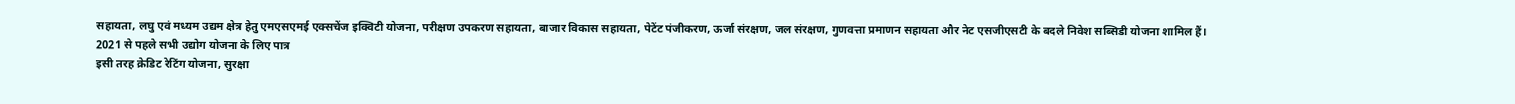सहायता, लघु एवं मध्यम उद्यम क्षेत्र हेतु एमएसएमई एक्सचेंज इक्विटी योजना, परीक्षण उपकरण सहायता, बाजार विकास सहायता, पेटेंट पंजीकरण, ऊर्जा संरक्षण, जल संरक्षण, गुणवत्ता प्रमाणन सहायता और नेट एसजीएसटी के बदले निवेश सब्सिडी योजना शामिल हैं।
2021 से पहले सभी उद्योग योजना के लिए पात्र
इसी तरह क्रेडिट रेटिंग योजना, सुरक्षा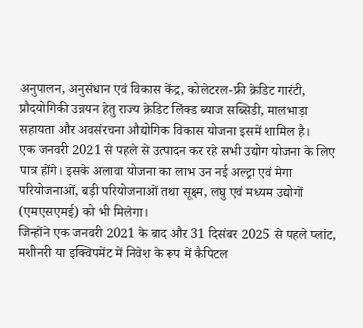अनुपालन, अनुसंधान एवं विकास केंद्र, कोलेटरल-फ्री क्रेडिट गारंटी, प्रौदयोगिकी उन्नयन हेतु राज्य क्रेडिट लिंक्ड ब्याज सब्सिडी, मालभाड़ा सहायता और अवसंरचना औद्योगिक विकास योजना इसमें शामिल है।
एक जनवरी 2021 से पहले से उत्पादन कर रहे सभी उद्योग योजना के लिए पात्र होंगे। इसके अलावा योजना का लाभ उन नई अल्ट्रा एवं मेगा परियोजनाओं, बड़ी परियोजनाओं तथा सूक्ष्म, लघु एवं मध्यम उद्योगों (एमएसएमई) को भी मिलेगा।
जिन्होंने एक जनवरी 2021 के बाद और 31 दिसंबर 2025 से पहले प्लांट, मशीनरी या इक्विपमेंट में निवेश के रूप में कैपिटल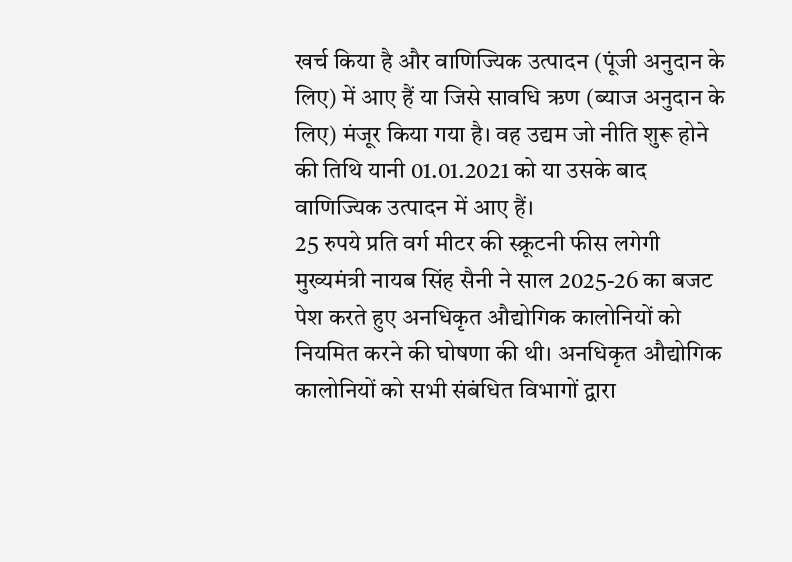खर्च किया है और वाणिज्यिक उत्पादन (पूंजी अनुदान के लिए) में आए हैं या जिसे सावधि ऋण (ब्याज अनुदान के लिए) मंजूर किया गया है। वह उद्यम जो नीति शुरू होने की तिथि यानी 01.01.2021 को या उसके बाद वाणिज्यिक उत्पादन में आए हैं।
25 रुपये प्रति वर्ग मीटर की स्क्रूटनी फीस लगेगी
मुख्यमंत्री नायब सिंह सैनी ने साल 2025-26 का बजट पेश करते हुए अनधिकृत औद्योगिक कालोनियों को नियमित करने की घोषणा की थी। अनधिकृत औद्योगिक कालोनियों को सभी संबंधित विभागों द्वारा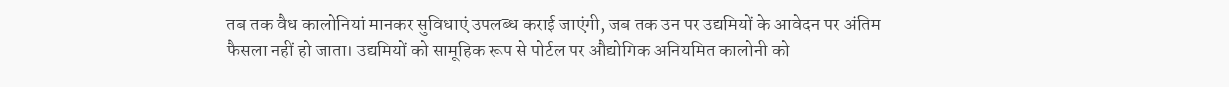तब तक वैध कालोनियां मानकर सुविधाएं उपलब्ध कराई जाएंगी, जब तक उन पर उद्यमियों के आवेदन पर अंतिम फैसला नहीं हो जाता। उद्यमियों को सामूहिक रूप से पोर्टल पर औद्योगिक अनियमित कालोनी को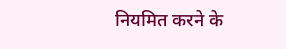नियमित करने के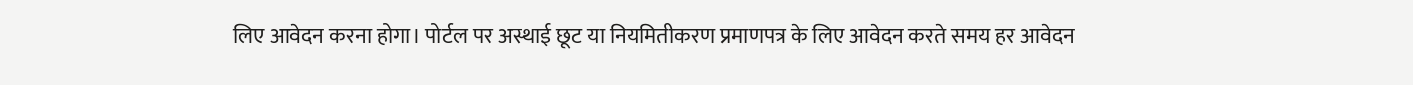लिए आवेदन करना होगा। पोर्टल पर अस्थाई छूट या नियमितीकरण प्रमाणपत्र के लिए आवेदन करते समय हर आवेदन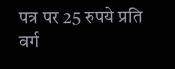पत्र पर 25 रुपये प्रति वर्ग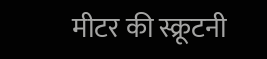मीटर की स्क्रूटनी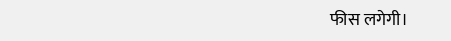फीस लगेगी।